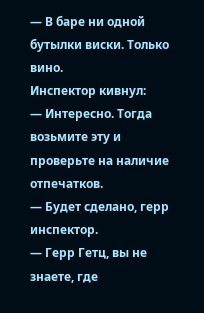— В баре ни одной бутылки виски. Только вино.
Инспектор кивнул:
— Интересно. Тогда возьмите эту и проверьте на наличие отпечатков.
— Будет сделано, герр инспектор.
— Герр Гетц, вы не знаете, где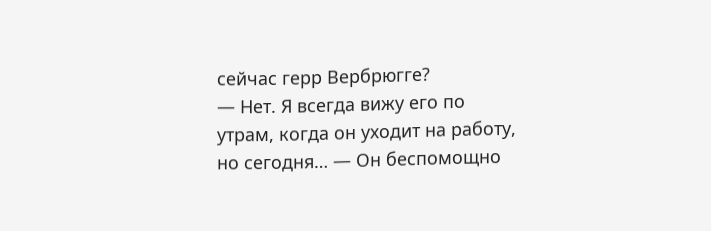сейчас герр Вербрюгге?
— Нет. Я всегда вижу его по утрам, когда он уходит на работу, но сегодня… — Он беспомощно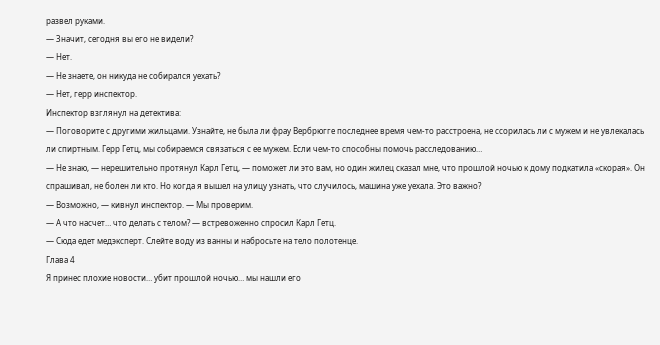развел руками.
— Значит, сегодня вы его не видели?
— Нет.
— Не знаете, он никуда не собирался уехать?
— Нет, герр инспектор.
Инспектор взглянул на детектива:
— Поговорите с другими жильцами. Узнайте, не была ли фрау Вербрюгге последнее время чем-то расстроена, не ссорилась ли с мужем и не увлекалась ли спиртным. Герр Гетц, мы собираемся связаться с ее мужем. Если чем-то способны помочь расследованию…
— Не знаю, — нерешительно протянул Карл Гетц, — поможет ли это вам, но один жилец сказал мне, что прошлой ночью к дому подкатила «скорая». Он спрашивал, не болен ли кто. Но когда я вышел на улицу узнать, что случилось, машина уже уехала. Это важно?
— Возможно, — кивнул инспектор. — Мы проверим.
— А что насчет… что делать с телом? — встревоженно спросил Карл Гетц.
— Сюда едет медэксперт. Слейте воду из ванны и набросьте на тело полотенце.
Глава 4
Я принес плохие новости… убит прошлой ночью… мы нашли его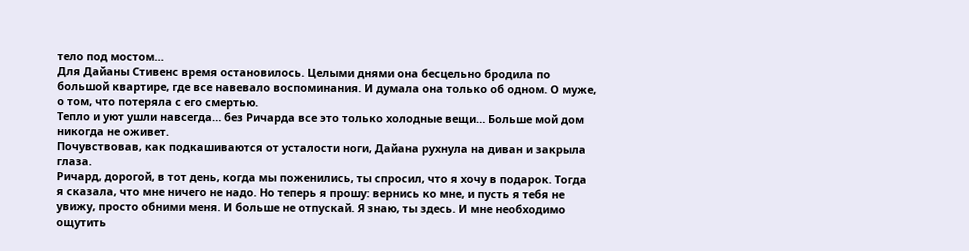тело под мостом…
Для Дайаны Стивенс время остановилось. Целыми днями она бесцельно бродила по большой квартире, где все навевало воспоминания. И думала она только об одном. О муже, о том, что потеряла с его смертью.
Тепло и уют ушли навсегда… без Ричарда все это только холодные вещи… Больше мой дом никогда не оживет.
Почувствовав, как подкашиваются от усталости ноги, Дайана рухнула на диван и закрыла глаза.
Ричард, дорогой, в тот день, когда мы поженились, ты спросил, что я хочу в подарок. Тогда я сказала, что мне ничего не надо. Но теперь я прошу: вернись ко мне, и пусть я тебя не увижу, просто обними меня. И больше не отпускай. Я знаю, ты здесь. И мне необходимо ощутить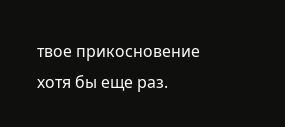твое прикосновение хотя бы еще раз.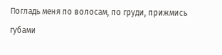Погладь меня по волосам, по груди, прижмись губами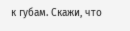к губам. Скажи, что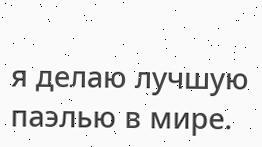я делаю лучшую паэлью в мире.